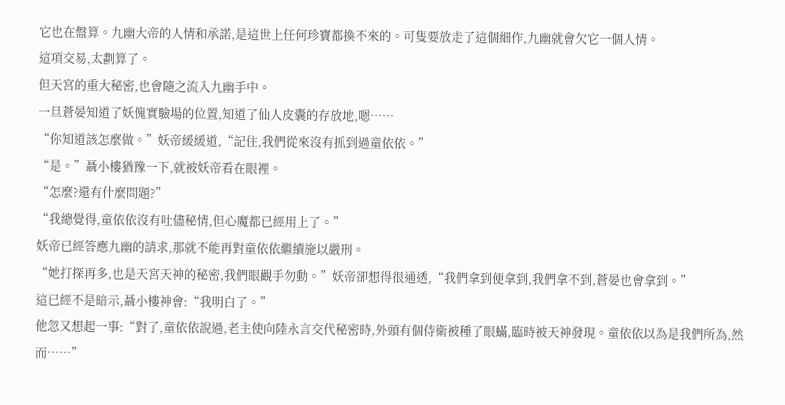它也在盤算。九幽大帝的人情和承諾,是這世上任何珍寶都換不來的。可隻要放走了這個細作,九幽就會欠它一個人情。
這項交易,太劃算了。
但天宮的重大秘密,也會隨之流入九幽手中。
一旦蒼晏知道了妖傀實驗場的位置,知道了仙人皮囊的存放地,嗯……
“你知道該怎麼做。”妖帝緩緩道,“記住,我們從來沒有抓到過童依依。”
“是。”聶小樓猶豫一下,就被妖帝看在眼裡。
“怎麼?還有什麼問題?”
“我總覺得,童依依沒有吐儘秘情,但心魔都已經用上了。”
妖帝已經答應九幽的請求,那就不能再對童依依繼續施以嚴刑。
“她打探再多,也是天宮天神的秘密,我們眼觀手勿動。”妖帝卻想得很通透,“我們拿到便拿到,我們拿不到,蒼晏也會拿到。”
這已經不是暗示,聶小樓神會:“我明白了。”
他忽又想起一事:“對了,童依依說過,老主使向陸永言交代秘密時,外頭有個侍衛被種了眼蟎,臨時被天神發現。童依依以為是我們所為,然而……”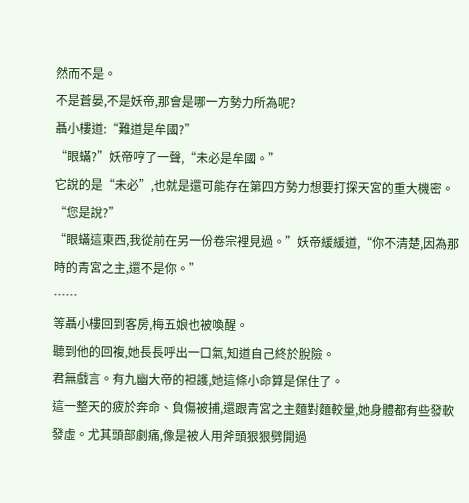然而不是。
不是蒼晏,不是妖帝,那會是哪一方勢力所為呢?
聶小樓道:“難道是牟國?”
“眼蟎?”妖帝哼了一聲,“未必是牟國。”
它說的是“未必”,也就是還可能存在第四方勢力想要打探天宮的重大機密。
“您是說?”
“眼蟎這東西,我從前在另一份卷宗裡見過。”妖帝緩緩道,“你不清楚,因為那時的青宮之主,還不是你。”
……
等聶小樓回到客房,梅五娘也被喚醒。
聽到他的回複,她長長呼出一口氣,知道自己終於脫險。
君無戲言。有九幽大帝的袒護,她這條小命算是保住了。
這一整天的疲於奔命、負傷被捕,還跟青宮之主麵對麵較量,她身體都有些發軟發虛。尤其頭部劇痛,像是被人用斧頭狠狠劈開過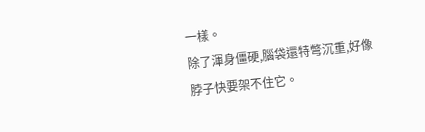一樣。
除了渾身僵硬,腦袋還特彆沉重,好像脖子快要架不住它。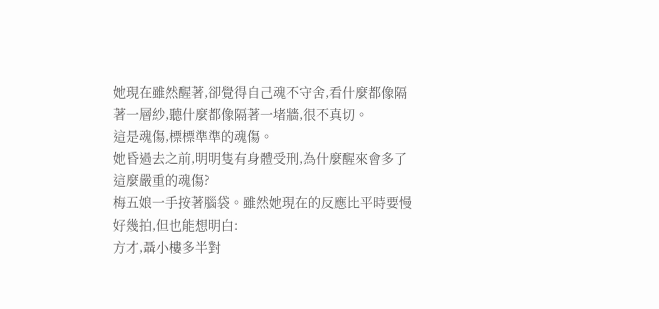她現在雖然醒著,卻覺得自己魂不守舍,看什麼都像隔著一層紗,聽什麼都像隔著一堵牆,很不真切。
這是魂傷,標標準準的魂傷。
她昏過去之前,明明隻有身體受刑,為什麼醒來會多了這麼嚴重的魂傷?
梅五娘一手按著腦袋。雖然她現在的反應比平時要慢好幾拍,但也能想明白:
方才,聶小樓多半對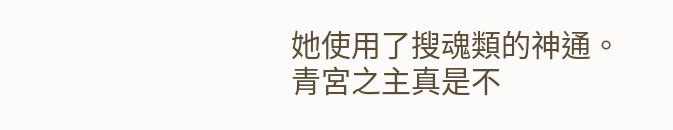她使用了搜魂類的神通。
青宮之主真是不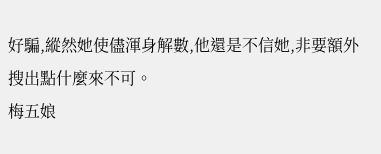好騙,縱然她使儘渾身解數,他還是不信她,非要額外搜出點什麼來不可。
梅五娘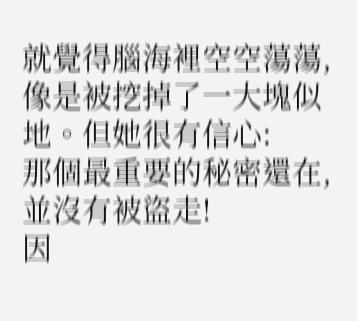就覺得腦海裡空空蕩蕩,像是被挖掉了一大塊似地。但她很有信心:
那個最重要的秘密還在,並沒有被盜走!
因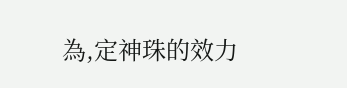為,定神珠的效力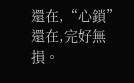還在,“心鎖”還在,完好無損。